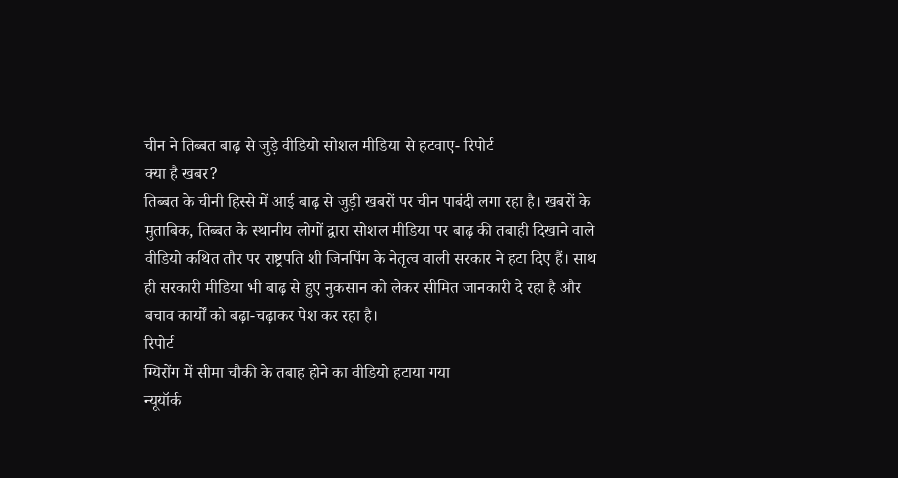चीन ने तिब्बत बाढ़ से जुड़े वीडियो सोशल मीडिया से हटवाए- रिपोर्ट
क्या है खबर?
तिब्बत के चीनी हिस्से में आई बाढ़ से जुड़ी खबरों पर चीन पाबंदी लगा रहा है। खबरों के मुताबिक, तिब्बत के स्थानीय लोगों द्वारा सोशल मीडिया पर बाढ़ की तबाही दिखाने वाले वीडियो कथित तौर पर राष्ट्रपति शी जिनपिंग के नेतृत्व वाली सरकार ने हटा दिए हैं। साथ ही सरकारी मीडिया भी बाढ़ से हुए नुकसान को लेकर सीमित जानकारी दे रहा है और बचाव कार्यों को बढ़ा-चढ़ाकर पेश कर रहा है।
रिपोर्ट
ग्यिरोंग में सीमा चौकी के तबाह होने का वीडियो हटाया गया
न्यूयॉर्क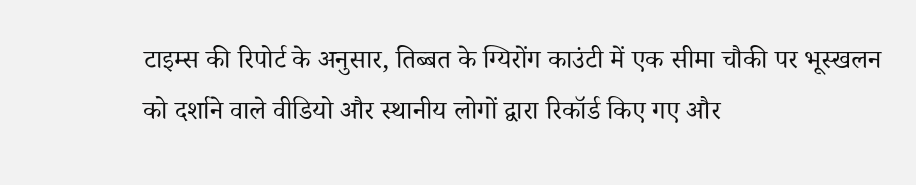टाइम्स की रिपोर्ट के अनुसार, तिब्बत के ग्यिरोंग काउंटी में एक सीमा चौकी पर भूस्खलन को दर्शाने वाले वीडियो और स्थानीय लोगों द्वारा रिकॉर्ड किए गए और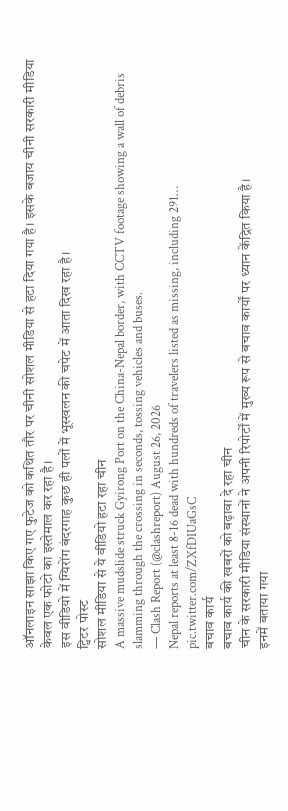ऑनलाइन साझा किए गए फुटेज को कथित तौर पर चीनी सोशल मीडिया से हटा दिया गया है। इसके बजाय चीनी सरकारी मीडिया केवल एक फोटो का इस्तेमाल कर रहा है।
इस वीडियो में ग्यिरोंग बंदरगाह कुछ ही पलों में भूस्खलन की चपेट में आता दिख रहा है।
ट्विटर पोस्ट
सोशल मीडिया से ये वीडियो हटा रहा चीन
A massive mudslide struck Gyirong Port on the China-Nepal border, with CCTV footage showing a wall of debris slamming through the crossing in seconds, tossing vehicles and buses.
— Clash Report (@clashreport) August 26, 2026
Nepal reports at least 8-16 dead with hundreds of travelers listed as missing, including 291… pic.twitter.com/ZXfDIUaGsC
बचाव कार्य
बचाव कार्य की खबरों को बढ़ावा दे रहा चीन
चीन के सरकारी मीडिया संस्थानों ने अपनी रिपोर्टों में मुख्य रूप से बचाव कार्यों पर ध्यान केंद्रित किया है।
इनमें बताया गया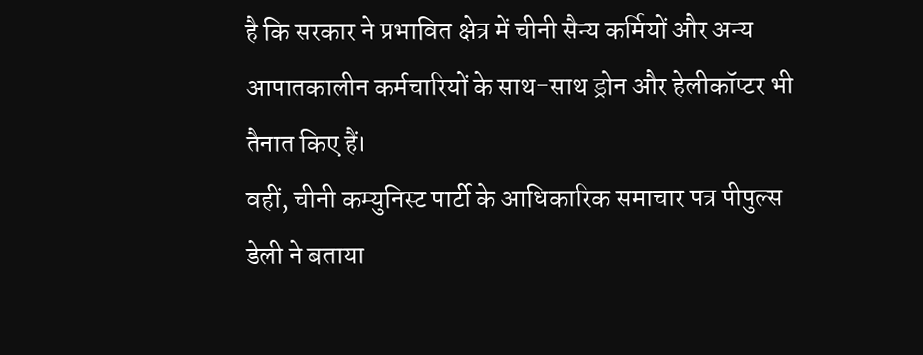है कि सरकार ने प्रभावित क्षेत्र में चीनी सैन्य कर्मियों और अन्य आपातकालीन कर्मचारियों के साथ-साथ ड्रोन और हेलीकॉप्टर भी तैनात किए हैं।
वहीं, चीनी कम्युनिस्ट पार्टी के आधिकारिक समाचार पत्र पीपुल्स डेली ने बताया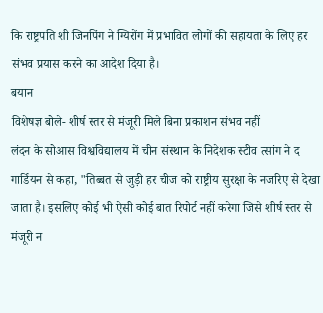कि राष्ट्रपति शी जिनपिंग ने ग्यिरोंग में प्रभावित लोगों की सहायता के लिए हर संभव प्रयास करने का आदेश दिया है।
बयान
विशेषज्ञ बोले- शीर्ष स्तर से मंजूरी मिले बिना प्रकाशन संभव नहीं
लंदन के सोआस विश्वविद्यालय में चीन संस्थान के निदेशक स्टीव त्सांग ने द गार्डियन से कहा, "तिब्बत से जुड़ी हर चीज को राष्ट्रीय सुरक्षा के नजरिए से देखा जाता है। इसलिए कोई भी ऐसी कोई बात रिपोर्ट नहीं करेगा जिसे शीर्ष स्तर से मंजूरी न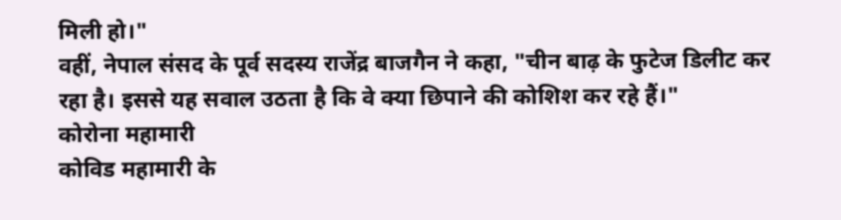मिली हो।"
वहीं, नेपाल संसद के पूर्व सदस्य राजेंद्र बाजगैन ने कहा, "चीन बाढ़ के फुटेज डिलीट कर रहा है। इससे यह सवाल उठता है कि वे क्या छिपाने की कोशिश कर रहे हैं।"
कोरोना महामारी
कोविड महामारी के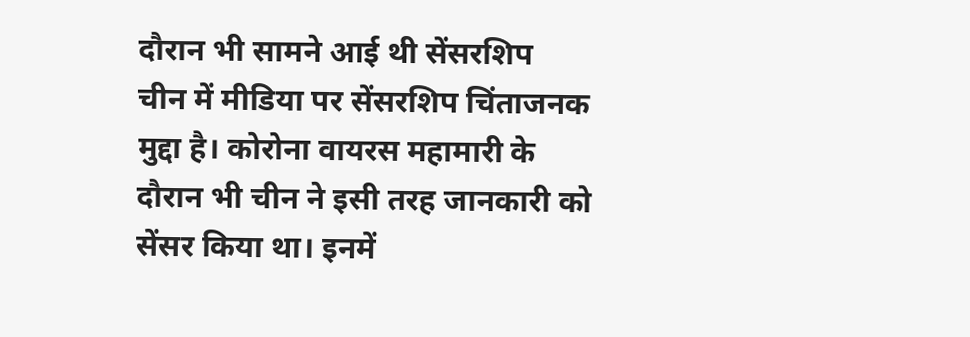दौरान भी सामने आई थी सेंसरशिप
चीन में मीडिया पर सेंसरशिप चिंताजनक मुद्दा है। कोरोना वायरस महामारी के दौरान भी चीन ने इसी तरह जानकारी को सेंसर किया था। इनमें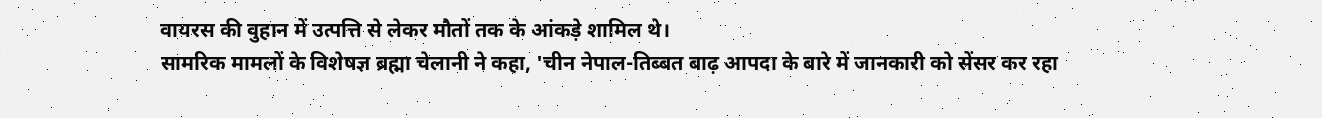वायरस की वुहान में उत्पत्ति से लेकर मौतों तक के आंकड़े शामिल थे।
सामरिक मामलों के विशेषज्ञ ब्रह्मा चेलानी ने कहा, 'चीन नेपाल-तिब्बत बाढ़ आपदा के बारे में जानकारी को सेंसर कर रहा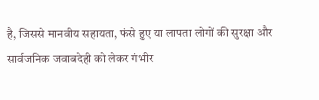है, जिससे मानवीय सहायता, फंसे हुए या लापता लोगों की सुरक्षा और सार्वजनिक जवाबदेही को लेकर गंभीर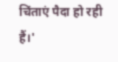चिंताएं पैदा हो रही हैं।'